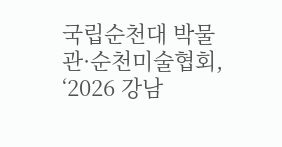국립순천대 박물관·순천미술협회, ‘2026 강남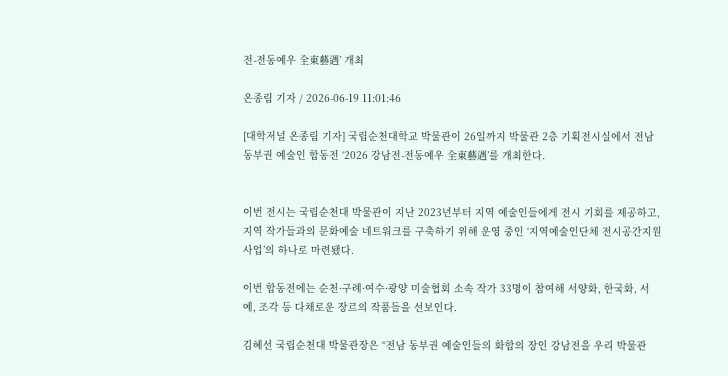전-전동예우 全東藝遇’ 개최

온종림 기자 / 2026-06-19 11:01:46

[대학저널 온종림 기자] 국립순천대학교 박물관이 26일까지 박물관 2층 기획전시실에서 전남 동부권 예술인 합동전 ‘2026 강남전-전동예우 全東藝遇’를 개최한다.


이번 전시는 국립순천대 박물관이 지난 2023년부터 지역 예술인들에게 전시 기회를 제공하고, 지역 작가들과의 문화예술 네트워크를 구축하기 위해 운영 중인 ‘지역예술인단체 전시공간지원사업’의 하나로 마련됐다.

이번 합동전에는 순천·구례·여수·광양 미술협회 소속 작가 33명이 참여해 서양화, 한국화, 서예, 조각 등 다채로운 장르의 작품들을 선보인다.

김혜선 국립순천대 박물관장은 “전남 동부권 예술인들의 화합의 장인 강남전을 우리 박물관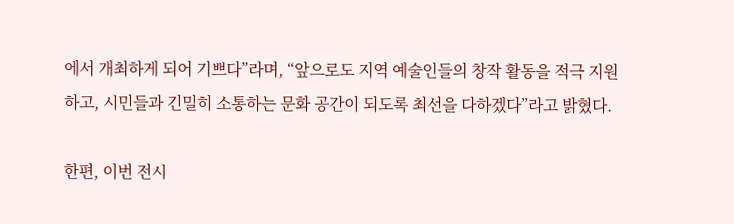에서 개최하게 되어 기쁘다”라며, “앞으로도 지역 예술인들의 창작 활동을 적극 지원하고, 시민들과 긴밀히 소통하는 문화 공간이 되도록 최선을 다하겠다”라고 밝혔다.

한편, 이번 전시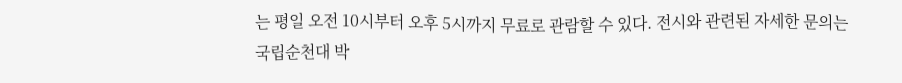는 평일 오전 10시부터 오후 5시까지 무료로 관람할 수 있다. 전시와 관련된 자세한 문의는 국립순천대 박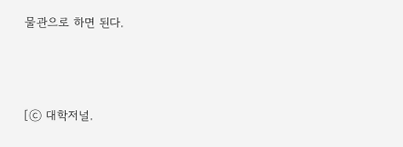물관으로 하면 된다.



[ⓒ 대학저널.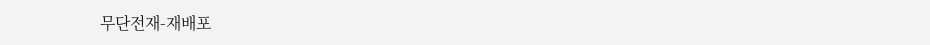무단전재-재배포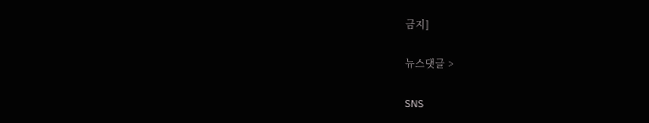금지]

뉴스댓글 >

SNS